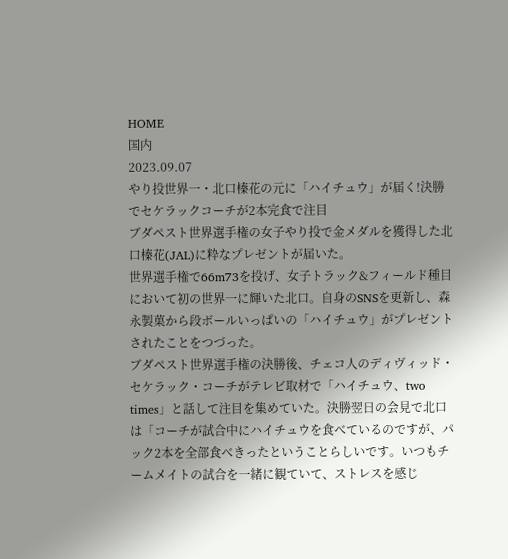HOME
国内
2023.09.07
やり投世界一・北口榛花の元に「ハイチュウ」が届く!決勝でセケラックコーチが2本完食で注目
ブダペスト世界選手権の女子やり投で金メダルを獲得した北口榛花(JAL)に粋なプレゼントが届いた。
世界選手権で66m73を投げ、女子トラック&フィールド種目において初の世界一に輝いた北口。自身のSNSを更新し、森永製菓から段ボールいっぱいの「ハイチュウ」がプレゼントされたことをつづった。
ブダペスト世界選手権の決勝後、チェコ人のディヴィッド・セケラック・コーチがテレビ取材で「ハイチュウ、two times」と話して注目を集めていた。決勝翌日の会見で北口は「コーチが試合中にハイチュウを食べているのですが、パック2本を全部食べきったということらしいです。いつもチームメイトの試合を一緒に観ていて、ストレスを感じ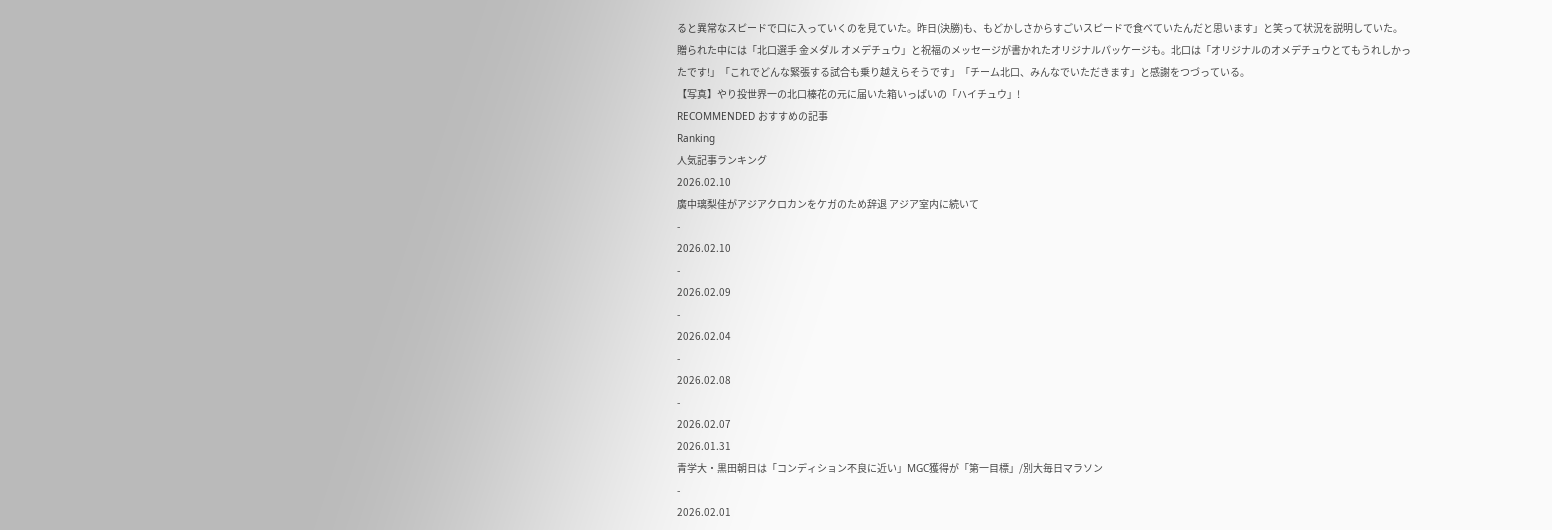ると異常なスピードで口に入っていくのを見ていた。昨日(決勝)も、もどかしさからすごいスピードで食べていたんだと思います」と笑って状況を説明していた。
贈られた中には「北口選手 金メダル オメデチュウ」と祝福のメッセージが書かれたオリジナルパッケージも。北口は「オリジナルのオメデチュウとてもうれしかったです!」「これでどんな緊張する試合も乗り越えらそうです」「チーム北口、みんなでいただきます」と感謝をつづっている。
【写真】やり投世界一の北口榛花の元に届いた箱いっぱいの「ハイチュウ」!
RECOMMENDED おすすめの記事
Ranking
人気記事ランキング
2026.02.10
廣中璃梨佳がアジアクロカンをケガのため辞退 アジア室内に続いて
-
2026.02.10
-
2026.02.09
-
2026.02.04
-
2026.02.08
-
2026.02.07
2026.01.31
青学大・黒田朝日は「コンディション不良に近い」MGC獲得が「第一目標」/別大毎日マラソン
-
2026.02.01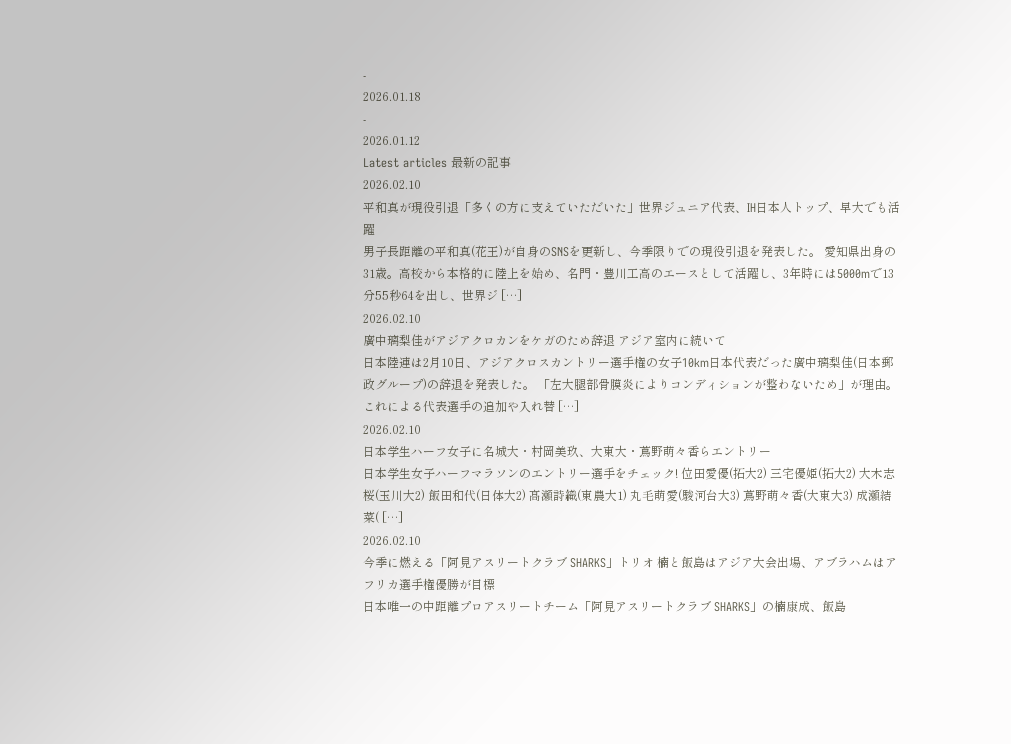-
2026.01.18
-
2026.01.12
Latest articles 最新の記事
2026.02.10
平和真が現役引退「多くの方に支えていただいた」世界ジュニア代表、IH日本人トップ、早大でも活躍
男子長距離の平和真(花王)が自身のSNSを更新し、今季限りでの現役引退を発表した。 愛知県出身の31歳。高校から本格的に陸上を始め、名門・豊川工高のエースとして活躍し、3年時には5000mで13分55秒64を出し、世界ジ […]
2026.02.10
廣中璃梨佳がアジアクロカンをケガのため辞退 アジア室内に続いて
日本陸連は2月10日、アジアクロスカントリー選手権の女子10km日本代表だった廣中璃梨佳(日本郵政グループ)の辞退を発表した。 「左大腿部骨膜炎によりコンディションが整わないため」が理由。これによる代表選手の追加や入れ替 […]
2026.02.10
日本学生ハーフ女子に名城大・村岡美玖、大東大・蔦野萌々香らエントリー
日本学生女子ハーフマラソンのエントリー選手をチェック! 位田愛優(拓大2) 三宅優姫(拓大2) 大木志桜(玉川大2) 飯田和代(日体大2) 髙瀬詩織(東農大1) 丸毛萌愛(駿河台大3) 蔦野萌々香(大東大3) 成瀬結菜( […]
2026.02.10
今季に燃える「阿見アスリートクラブ SHARKS」トリオ 楠と飯島はアジア大会出場、アブラハムはアフリカ選手権優勝が目標
日本唯一の中距離プロアスリートチーム「阿見アスリートクラブ SHARKS」の楠康成、飯島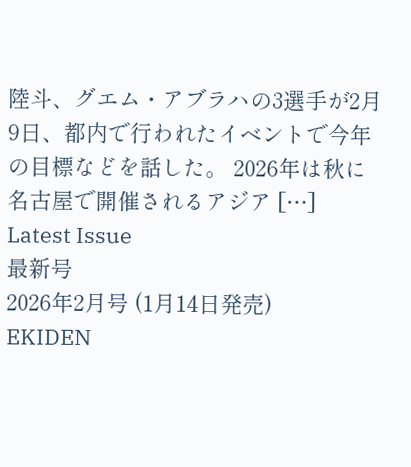陸斗、グエム・アブラハの3選手が2月9日、都内で行われたイベントで今年の目標などを話した。 2026年は秋に名古屋で開催されるアジア […]
Latest Issue
最新号
2026年2月号 (1月14日発売)
EKIDEN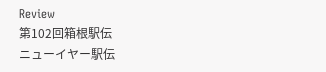Review
第102回箱根駅伝
ニューイヤー駅伝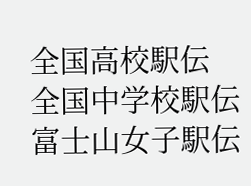全国高校駅伝
全国中学校駅伝
富士山女子駅伝